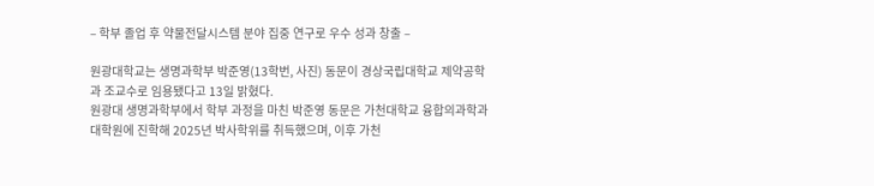– 학부 졸업 후 약물전달시스템 분야 집중 연구로 우수 성과 창출 –

원광대학교는 생명과학부 박준영(13학번, 사진) 동문이 경상국립대학교 제약공학과 조교수로 임용됐다고 13일 밝혔다.
원광대 생명과학부에서 학부 과정을 마친 박준영 동문은 가천대학교 융합의과학과 대학원에 진학해 2025년 박사학위를 취득했으며, 이후 가천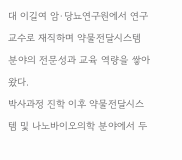대 이길여 암·당뇨연구원에서 연구교수로 재직하며 약물전달시스템 분야의 전문성과 교육 역량을 쌓아왔다.
박사과정 진학 이후 약물전달시스템 및 나노바이오의학 분야에서 두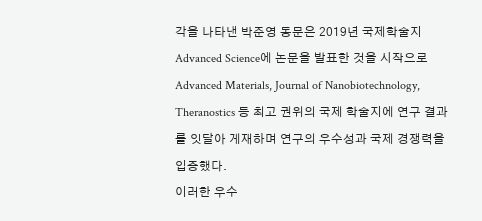각을 나타낸 박준영 동문은 2019년 국제학술지 Advanced Science에 논문을 발표한 것을 시작으로 Advanced Materials, Journal of Nanobiotechnology, Theranostics 등 최고 권위의 국제 학술지에 연구 결과를 잇달아 게재하며 연구의 우수성과 국제 경쟁력을 입증했다.
이러한 우수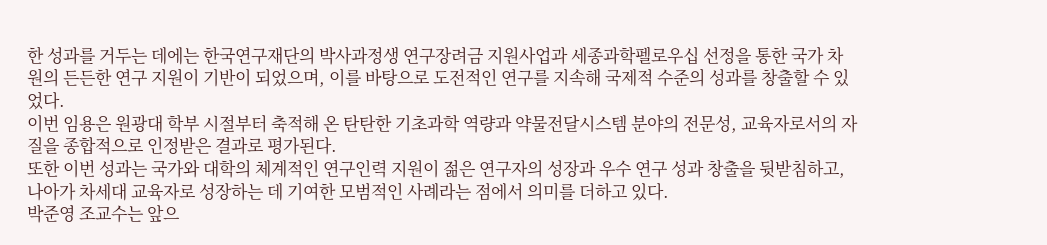한 성과를 거두는 데에는 한국연구재단의 박사과정생 연구장려금 지원사업과 세종과학펠로우십 선정을 통한 국가 차원의 든든한 연구 지원이 기반이 되었으며, 이를 바탕으로 도전적인 연구를 지속해 국제적 수준의 성과를 창출할 수 있었다.
이번 임용은 원광대 학부 시절부터 축적해 온 탄탄한 기초과학 역량과 약물전달시스템 분야의 전문성, 교육자로서의 자질을 종합적으로 인정받은 결과로 평가된다.
또한 이번 성과는 국가와 대학의 체계적인 연구인력 지원이 젊은 연구자의 성장과 우수 연구 성과 창출을 뒷받침하고, 나아가 차세대 교육자로 성장하는 데 기여한 모범적인 사례라는 점에서 의미를 더하고 있다.
박준영 조교수는 앞으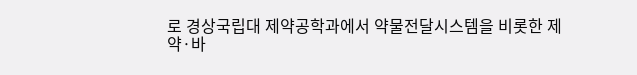로 경상국립대 제약공학과에서 약물전달시스템을 비롯한 제약·바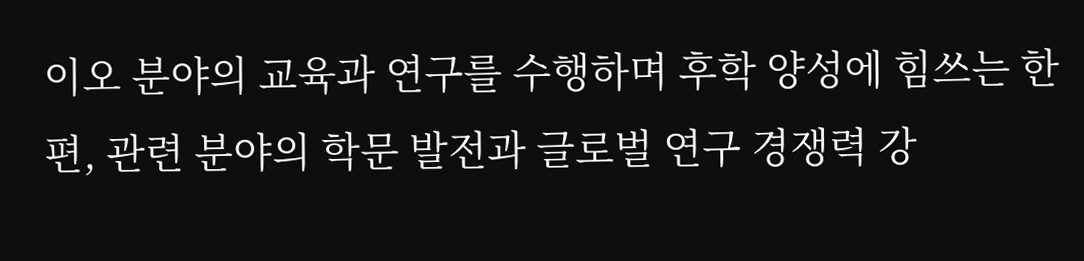이오 분야의 교육과 연구를 수행하며 후학 양성에 힘쓰는 한편, 관련 분야의 학문 발전과 글로벌 연구 경쟁력 강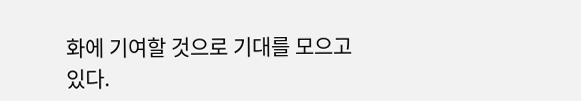화에 기여할 것으로 기대를 모으고 있다.